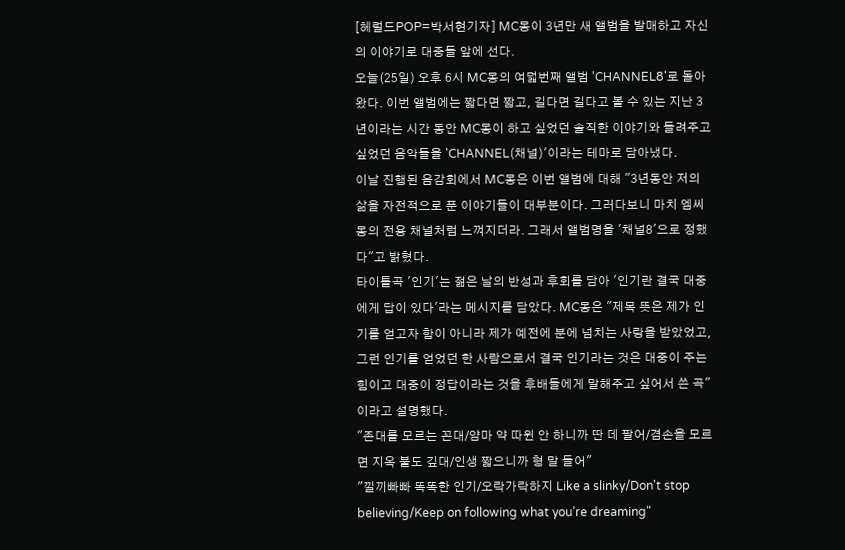[헤럴드POP=박서현기자] MC몽이 3년만 새 앨범을 발매하고 자신의 이야기로 대중들 앞에 선다.
오늘(25일) 오후 6시 MC몽의 여덟번째 앨범 'CHANNEL8'로 돌아왔다. 이번 앨범에는 짧다면 짧고, 길다면 길다고 볼 수 있는 지난 3년이라는 시간 동안 MC몽이 하고 싶었던 솔직한 이야기와 들려주고 싶었던 음악들을 'CHANNEL(채널)'이라는 테마로 담아냈다.
이날 진행된 음감회에서 MC몽은 이번 앨범에 대해 "3년동안 저의 삶을 자전적으로 푼 이야기들이 대부분이다. 그러다보니 마치 엠씨몽의 전용 채널처럼 느껴지더라. 그래서 앨범명을 '채널8'으로 정했다"고 밝혔다.
타이틀곡 '인기'는 젊은 날의 반성과 후회를 담아 '인기란 결국 대중에게 답이 있다'라는 메시지를 담았다. MC몽은 "제목 뜻은 제가 인기를 얻고자 함이 아니라 제가 예전에 분에 넘치는 사랑을 받았었고, 그런 인기를 얻었던 한 사람으로서 결국 인기라는 것은 대중이 주는 힘이고 대중이 정답이라는 것을 후배들에게 말해주고 싶어서 쓴 곡"이라고 설명했다.
"존대를 모르는 꼰대/얌마 약 따윈 안 하니까 딴 데 팔어/겸손을 모르면 지옥 불도 깊대/인생 짧으니까 형 말 들어"
"낄끼빠빠 똑똑한 인기/오락가락하지 Like a slinky/Don't stop believing/Keep on following what you’re dreaming"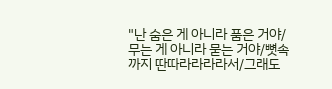"난 숨은 게 아니라 품은 거야/무는 게 아니라 묻는 거야/뼛속까지 딴따라라라라서/그래도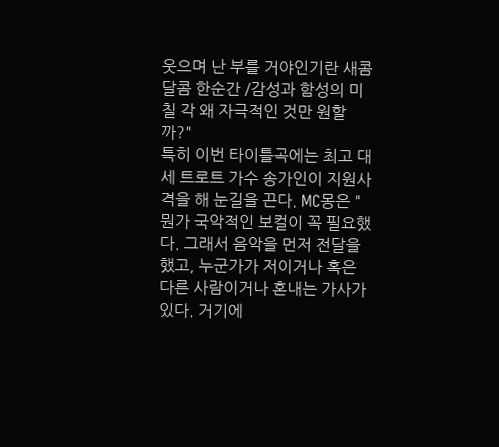웃으며 난 부를 거야인기란 새콤달콤 한순간 /감성과 함성의 미칠 각 왜 자극적인 것만 원할까?"
특히 이번 타이틀곡에는 최고 대세 트로트 가수 송가인이 지원사격을 해 눈길을 끈다. MC몽은 "뭔가 국악적인 보컬이 꼭 필요했다. 그래서 음악을 먼저 전달을 했고, 누군가가 저이거나 혹은 다른 사람이거나 혼내는 가사가 있다. 거기에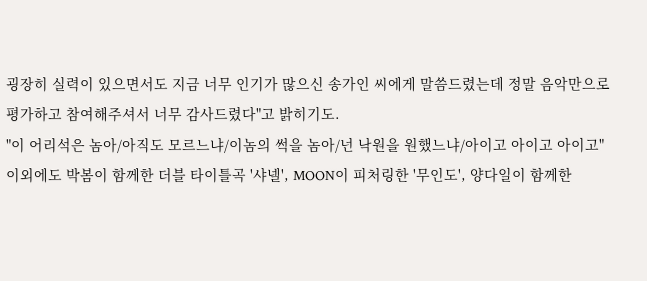굉장히 실력이 있으면서도 지금 너무 인기가 많으신 송가인 씨에게 말씀드렸는데 정말 음악만으로 평가하고 참여해주셔서 너무 감사드렸다"고 밝히기도.
"이 어리석은 놈아/아직도 모르느냐/이놈의 썩을 놈아/넌 낙원을 원했느냐/아이고 아이고 아이고"
이외에도 박봄이 함께한 더블 타이틀곡 '샤넬', MOON이 피처링한 '무인도', 양다일이 함께한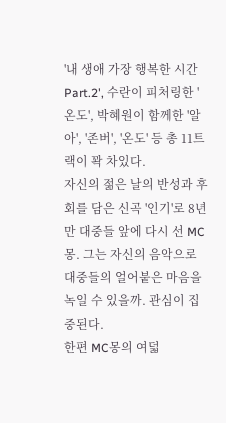'내 생애 가장 행복한 시간 Part.2', 수란이 피처링한 '온도', 박혜원이 함께한 '알아', '존버', '온도' 등 총 11트랙이 꽉 차있다.
자신의 젊은 날의 반성과 후회를 담은 신곡 '인기'로 8년만 대중들 앞에 다시 선 MC몽. 그는 자신의 음악으로 대중들의 얼어붙은 마음을 녹일 수 있을까. 관심이 집중된다.
한편 MC몽의 여덟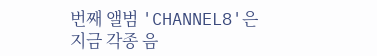번째 앨범 'CHANNEL8'은 지금 각종 음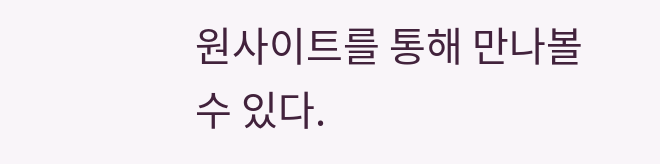원사이트를 통해 만나볼 수 있다.